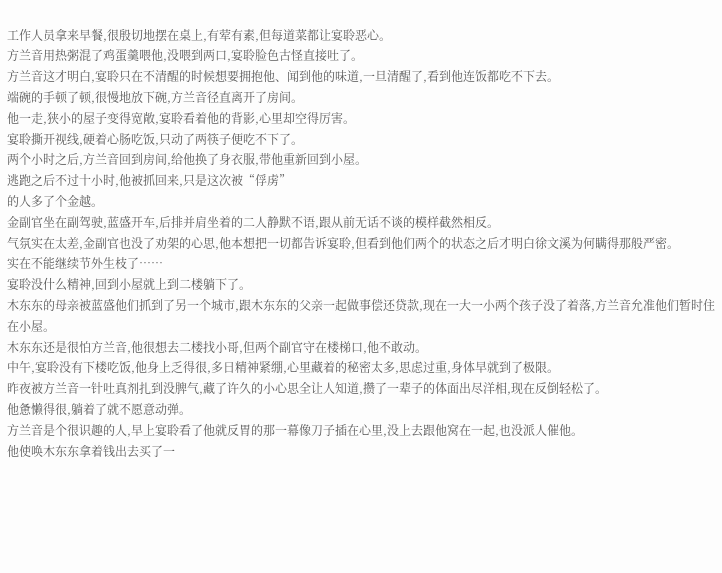工作人员拿来早餐,很殷切地摆在桌上,有荤有素,但每道菜都让宴聆恶心。
方兰音用热粥混了鸡蛋羹喂他,没喂到两口,宴聆脸色古怪直接吐了。
方兰音这才明白,宴聆只在不清醒的时候想要拥抱他、闻到他的味道,一旦清醒了,看到他连饭都吃不下去。
端碗的手顿了顿,很慢地放下碗,方兰音径直离开了房间。
他一走,狭小的屋子变得宽敞,宴聆看着他的背影,心里却空得厉害。
宴聆撕开视线,硬着心肠吃饭,只动了两筷子便吃不下了。
两个小时之后,方兰音回到房间,给他换了身衣服,带他重新回到小屋。
逃跑之后不过十小时,他被抓回来,只是这次被“俘虏”
的人多了个金越。
金副官坐在副驾驶,蓝盛开车,后排并肩坐着的二人静默不语,跟从前无话不谈的模样截然相反。
气氛实在太差,金副官也没了劝架的心思,他本想把一切都告诉宴聆,但看到他们两个的状态之后才明白徐文溪为何瞒得那般严密。
实在不能继续节外生枝了……
宴聆没什么精神,回到小屋就上到二楼躺下了。
木东东的母亲被蓝盛他们抓到了另一个城市,跟木东东的父亲一起做事偿还贷款,现在一大一小两个孩子没了着落,方兰音允准他们暂时住在小屋。
木东东还是很怕方兰音,他很想去二楼找小哥,但两个副官守在楼梯口,他不敢动。
中午,宴聆没有下楼吃饭,他身上乏得很,多日精神紧绷,心里藏着的秘密太多,思虑过重,身体早就到了极限。
昨夜被方兰音一针吐真剂扎到没脾气,藏了许久的小心思全让人知道,攒了一辈子的体面出尽洋相,现在反倒轻松了。
他惫懒得很,躺着了就不愿意动弹。
方兰音是个很识趣的人,早上宴聆看了他就反胃的那一幕像刀子插在心里,没上去跟他窝在一起,也没派人催他。
他使唤木东东拿着钱出去买了一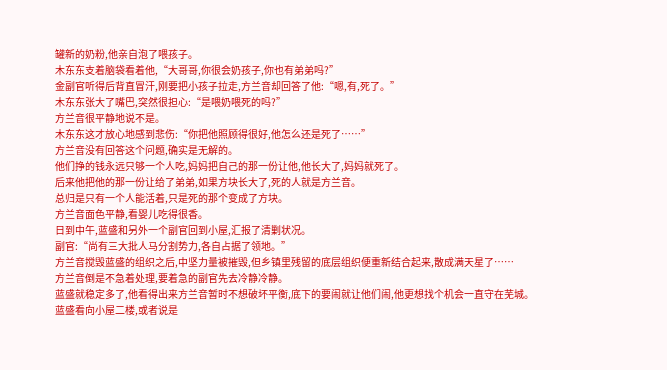罐新的奶粉,他亲自泡了喂孩子。
木东东支着脑袋看着他,“大哥哥,你很会奶孩子,你也有弟弟吗?”
金副官听得后背直冒汗,刚要把小孩子拉走,方兰音却回答了他:“嗯,有,死了。”
木东东张大了嘴巴,突然很担心:“是喂奶喂死的吗?”
方兰音很平静地说不是。
木东东这才放心地感到悲伤:“你把他照顾得很好,他怎么还是死了……”
方兰音没有回答这个问题,确实是无解的。
他们挣的钱永远只够一个人吃,妈妈把自己的那一份让他,他长大了,妈妈就死了。
后来他把他的那一份让给了弟弟,如果方块长大了,死的人就是方兰音。
总归是只有一个人能活着,只是死的那个变成了方块。
方兰音面色平静,看婴儿吃得很香。
日到中午,蓝盛和另外一个副官回到小屋,汇报了清剿状况。
副官:“尚有三大批人马分割势力,各自占据了领地。”
方兰音搅毁蓝盛的组织之后,中坚力量被摧毁,但乡镇里残留的底层组织便重新结合起来,散成满天星了……
方兰音倒是不急着处理,要着急的副官先去冷静冷静。
蓝盛就稳定多了,他看得出来方兰音暂时不想破坏平衡,底下的要闹就让他们闹,他更想找个机会一直守在芜城。
蓝盛看向小屋二楼,或者说是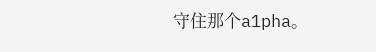守住那个a1pha。